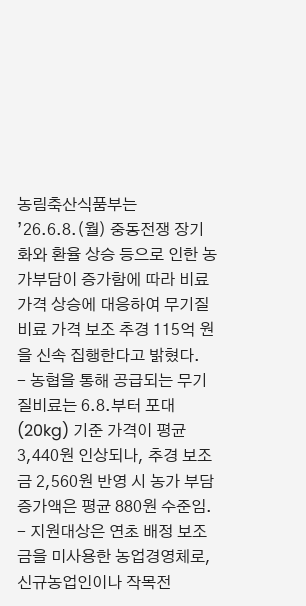농림축산식품부는 ’26.6.8.(월) 중동전쟁 장기화와 환율 상승 등으로 인한 농가부담이 증가함에 따라 비료 가격 상승에 대응하여 무기질비료 가격 보조 추경 115억 원을 신속 집행한다고 밝혔다.
- 농협을 통해 공급되는 무기질비료는 6.8.부터 포대(20kg) 기준 가격이 평균 3,440원 인상되나, 추경 보조금 2,560원 반영 시 농가 부담 증가액은 평균 880원 수준임.
- 지원대상은 연초 배정 보조금을 미사용한 농업경영체로, 신규농업인이나 작목전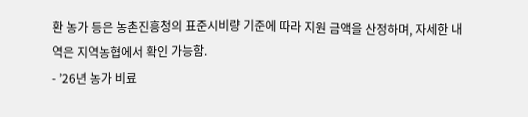환 농가 등은 농촌진흥청의 표준시비량 기준에 따라 지원 금액을 산정하며, 자세한 내역은 지역농협에서 확인 가능함.
- ’26년 농가 비료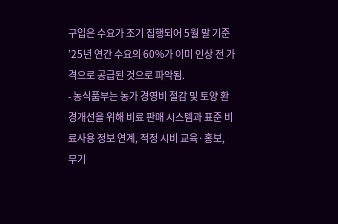구입은 수요가 조기 집행되어 5월 말 기준 ’25년 연간 수요의 60%가 이미 인상 전 가격으로 공급된 것으로 파악됨.
- 농식품부는 농가 경영비 절감 및 토양 환경개선을 위해 비료 판매 시스템과 표준 비료사용 정보 연계, 적정 시비 교육·홍보, 무기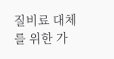질비료 대체를 위한 가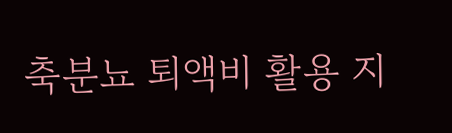축분뇨 퇴액비 활용 지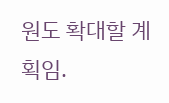원도 확대할 계획임.